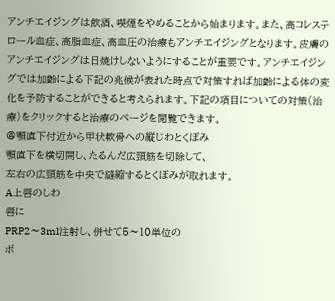アンチエイジングは飲酒、喫煙をやめることから始まります。また、高コレステロール血症、高脂血症、高血圧の治療もアンチエイジングとなります。皮膚のアンチエイジングは日焼けしないようにすることが重要です。アンチエイジングでは加齢による下記の兆候が表れた時点で対策すれば加齢による体の変化を予防することができると考えられます。下記の項目についての対策(治療)をクリックすると治療のページを閲覧できます。
@顎直下付近から甲状軟骨への縦じわとくぼみ
顎直下を横切開し、たるんだ広頸筋を切除して、
左右の広頸筋を中央で縫縮するとくぼみが取れます。
A上唇のしわ
唇に
PRP2〜3ml注射し、併せて5〜10単位の
ボ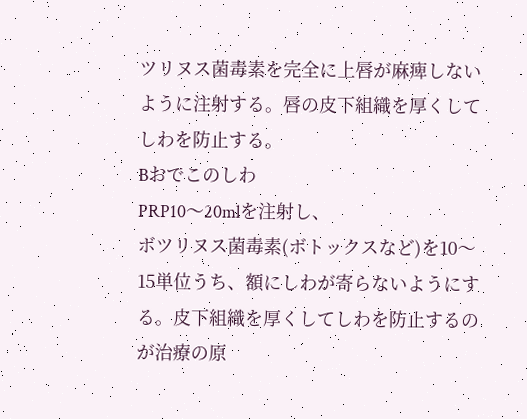ツリヌス菌毒素を完全に上唇が麻痺しないように注射する。唇の皮下組織を厚くしてしわを防止する。
Bおでこのしわ
PRP10〜20mlを注射し、
ボツリヌス菌毒素(ボトックスなど)を10〜15単位うち、額にしわが寄らないようにする。皮下組織を厚くしてしわを防止するのが治療の原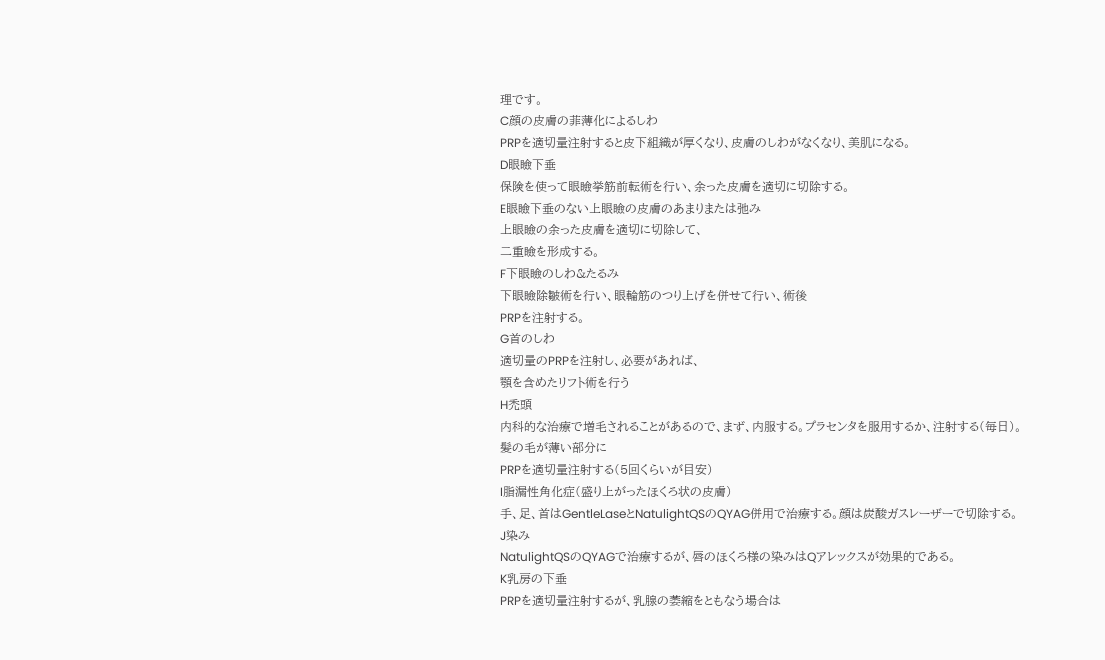理です。
C顔の皮膚の菲薄化によるしわ
PRPを適切量注射すると皮下組織が厚くなり、皮膚のしわがなくなり、美肌になる。
D眼瞼下垂
保険を使って眼瞼挙筋前転術を行い、余った皮膚を適切に切除する。
E眼瞼下垂のない上眼瞼の皮膚のあまりまたは弛み
上眼瞼の余った皮膚を適切に切除して、
二重瞼を形成する。
F下眼瞼のしわ&たるみ
下眼瞼除皺術を行い、眼輪筋のつり上げを併せて行い、術後
PRPを注射する。
G首のしわ
適切量のPRPを注射し、必要があれば、
顎を含めたリフト術を行う
H禿頭
内科的な治療で増毛されることがあるので、まず、内服する。プラセンタを服用するか、注射する(毎日)。髪の毛が薄い部分に
PRPを適切量注射する(5回くらいが目安)
I脂漏性角化症(盛り上がったほくろ状の皮膚)
手、足、首はGentleLaseとNatulightQSのQYAG併用で治療する。顔は炭酸ガスレーザーで切除する。
J染み
NatulightQSのQYAGで治療するが、唇のほくろ様の染みはQアレックスが効果的である。
K乳房の下垂
PRPを適切量注射するが、乳腺の萎縮をともなう場合は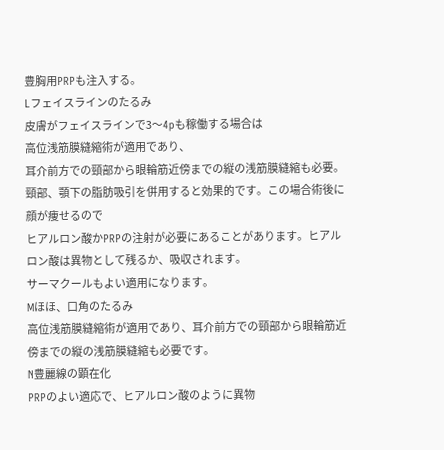豊胸用PRPも注入する。
Lフェイスラインのたるみ
皮膚がフェイスラインで3〜4pも稼働する場合は
高位浅筋膜縫縮術が適用であり、
耳介前方での頸部から眼輪筋近傍までの縦の浅筋膜縫縮も必要。
頸部、顎下の脂肪吸引を併用すると効果的です。この場合術後に顔が痩せるので
ヒアルロン酸かPRPの注射が必要にあることがあります。ヒアルロン酸は異物として残るか、吸収されます。
サーマクールもよい適用になります。
Mほほ、口角のたるみ
高位浅筋膜縫縮術が適用であり、耳介前方での頸部から眼輪筋近傍までの縦の浅筋膜縫縮も必要です。
N豊麗線の顕在化
PRPのよい適応で、ヒアルロン酸のように異物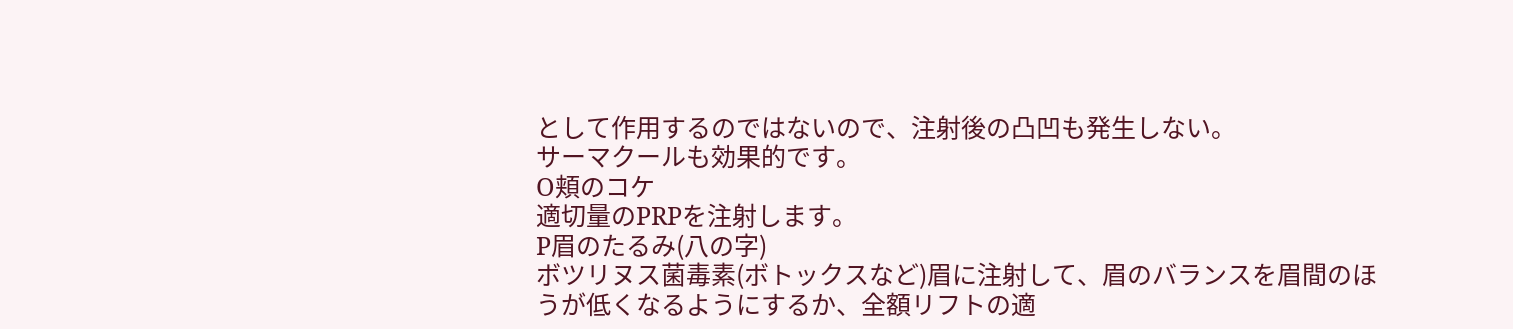として作用するのではないので、注射後の凸凹も発生しない。
サーマクールも効果的です。
O頬のコケ
適切量のPRPを注射します。
P眉のたるみ(八の字)
ボツリヌス菌毒素(ボトックスなど)眉に注射して、眉のバランスを眉間のほうが低くなるようにするか、全額リフトの適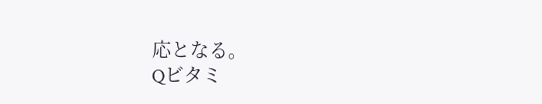応となる。
Qビタミ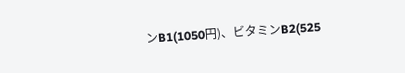ンB1(1050円)、ビタミンB2(525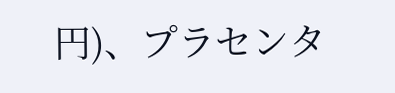円)、プラセンタ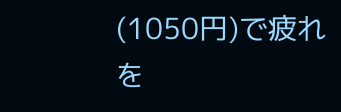(1050円)で疲れを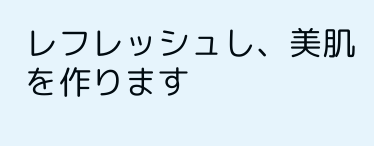レフレッシュし、美肌を作ります